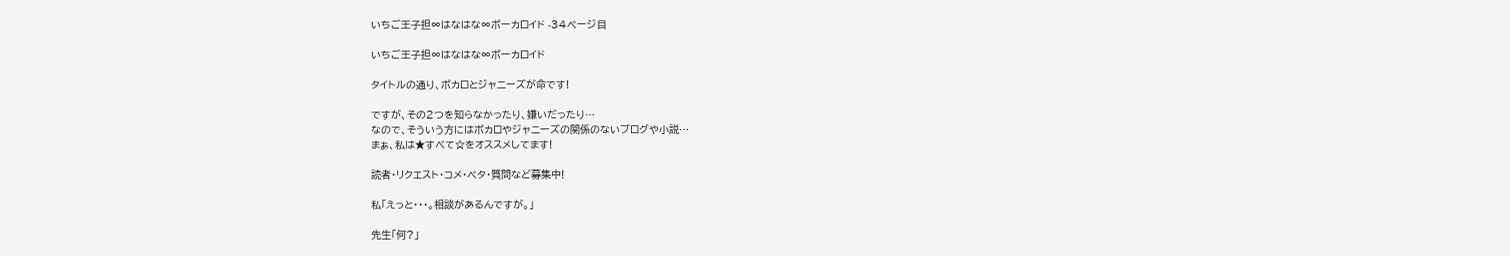いちご王子担∞はなはな∞ボーカロイド -34ページ目

いちご王子担∞はなはな∞ボーカロイド

タイトルの通り、ボカロとジャニーズが命です!

ですが、その2つを知らなかったり、嫌いだったり…
なので、そういう方にはボカロやジャニーズの関係のないブログや小説…
まぁ、私は★すべて☆をオススメしてます!

読者・リクエスト・コメ・ペタ・質問など募集中!

私「えっと・・・。相談があるんですが。」

先生「何?」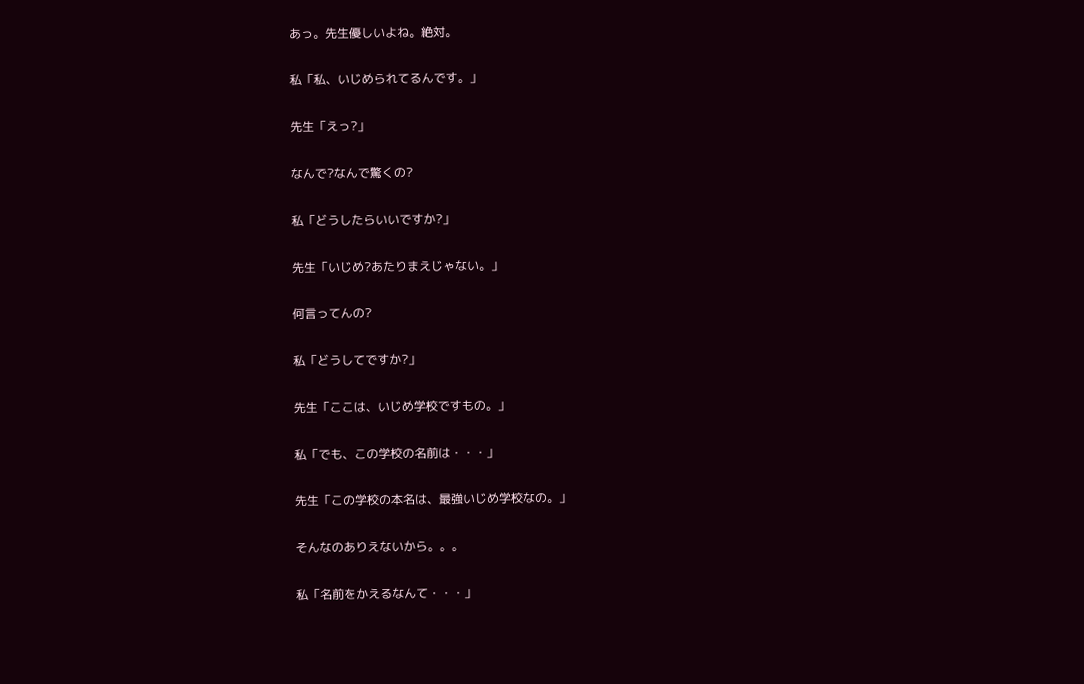あっ。先生優しいよね。絶対。

私「私、いじめられてるんです。」

先生「えっ?」

なんで?なんで驚くの?

私「どうしたらいいですか?」

先生「いじめ?あたりまえじゃない。」

何言ってんの?

私「どうしてですか?」

先生「ここは、いじめ学校ですもの。」

私「でも、この学校の名前は・・・」

先生「この学校の本名は、最強いじめ学校なの。」

そんなのありえないから。。。

私「名前をかえるなんて・・・」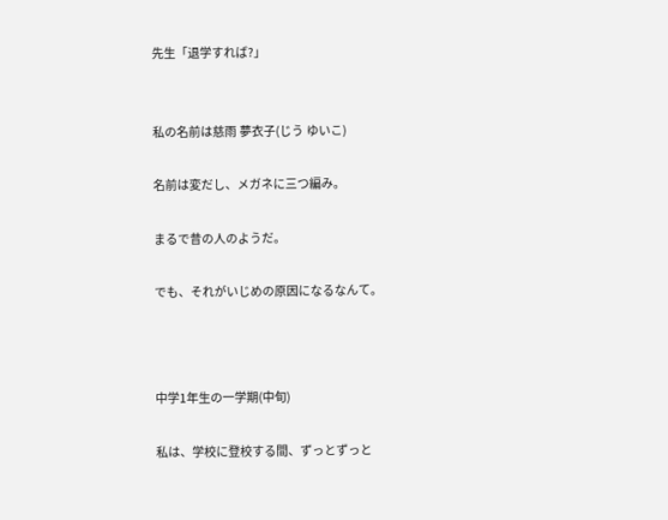先生「退学すれば?」


私の名前は慈雨 夢衣子(じう ゆいこ)

名前は変だし、メガネに三つ編み。

まるで昔の人のようだ。

でも、それがいじめの原因になるなんて。



中学1年生の一学期(中旬)

私は、学校に登校する間、ずっとずっと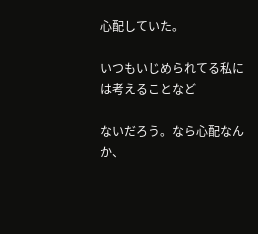心配していた。

いつもいじめられてる私には考えることなど

ないだろう。なら心配なんか、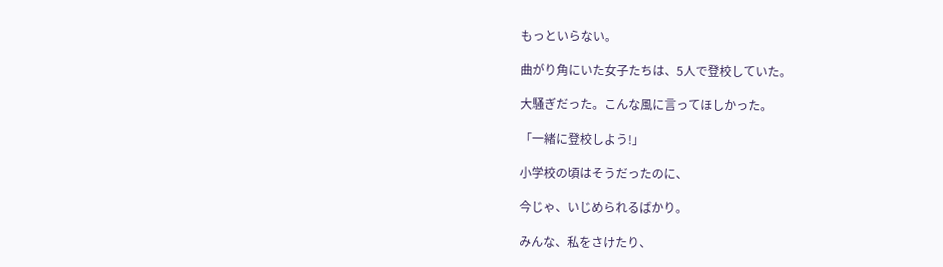もっといらない。

曲がり角にいた女子たちは、5人で登校していた。

大騒ぎだった。こんな風に言ってほしかった。

「一緒に登校しよう!」

小学校の頃はそうだったのに、

今じゃ、いじめられるばかり。

みんな、私をさけたり、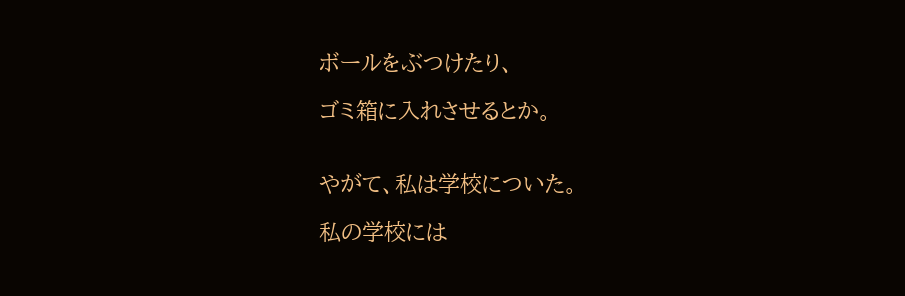ボールをぶつけたり、

ゴミ箱に入れさせるとか。


やがて、私は学校についた。

私の学校には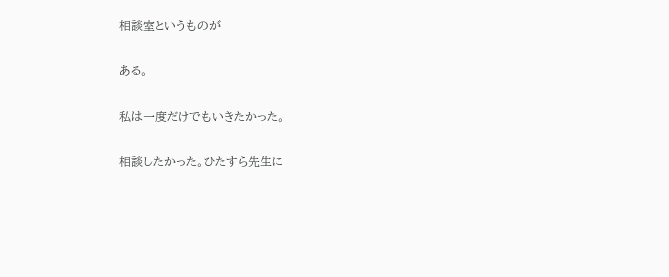相談室というものが

ある。

私は一度だけでもいきたかった。

相談したかった。ひたすら先生に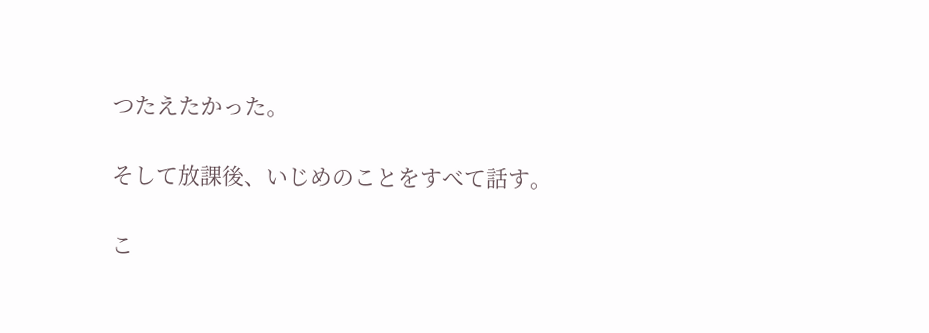つたえたかった。

そして放課後、いじめのことをすべて話す。

こ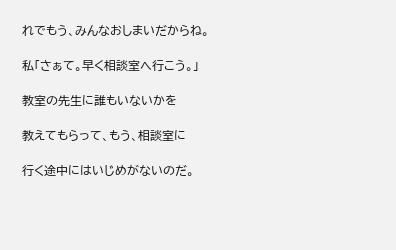れでもう、みんなおしまいだからね。

私「さぁて。早く相談室へ行こう。」

教室の先生に誰もいないかを

教えてもらって、もう、相談室に

行く途中にはいじめがないのだ。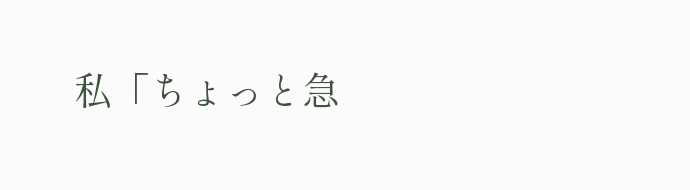私「ちょっと急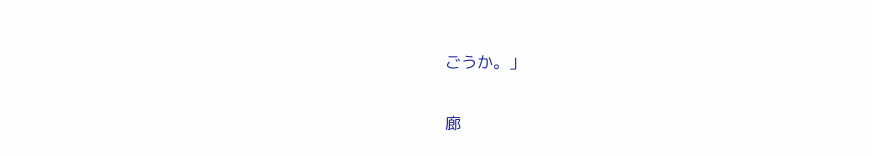ごうか。」

廊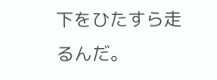下をひたすら走るんだ。